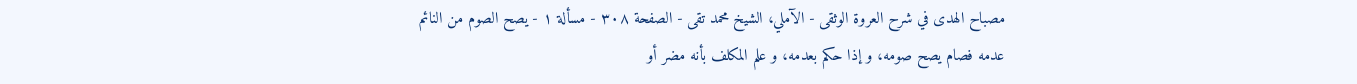مصباح الهدى في شرح العروة الوثقى - الآملي، الشيخ محمد تقى - الصفحة ٣٠٨ - مسألة ١ - يصح الصوم من النائم
عدمه فصام يصح صومه، و إذا حكم بعدمه، و علم المكلف بأنه مضر أو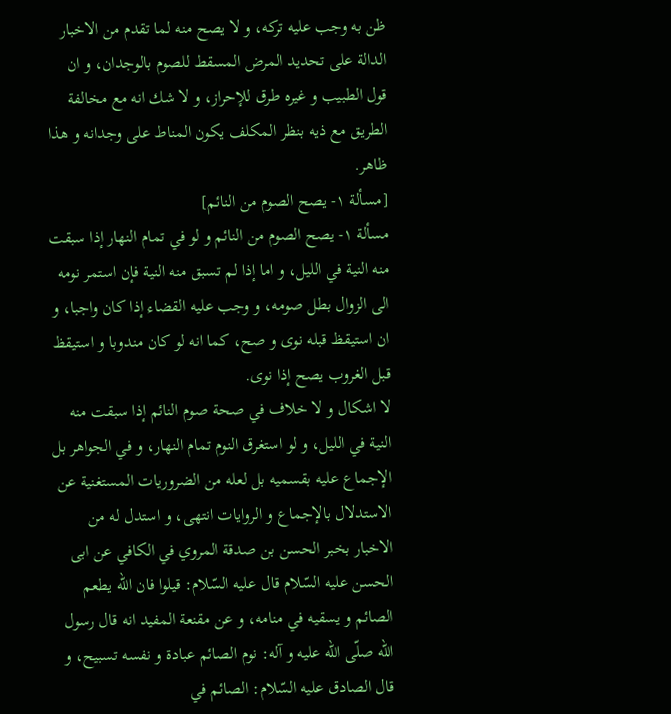ظن به وجب عليه تركه، و لا يصح منه لما تقدم من الاخبار الدالة على تحديد المرض المسقط للصوم بالوجدان، و ان قول الطبيب و غيره طرق للإحراز، و لا شك انه مع مخالفة الطريق مع ذيه بنظر المكلف يكون المناط على وجدانه و هذا ظاهر.
[مسألة ١- يصح الصوم من النائم]
مسألة ١- يصح الصوم من النائم و لو في تمام النهار إذا سبقت منه النية في الليل، و اما إذا لم تسبق منه النية فإن استمر نومه الى الزوال بطل صومه، و وجب عليه القضاء إذا كان واجبا، و ان استيقظ قبله نوى و صح، كما انه لو كان مندوبا و استيقظ قبل الغروب يصح إذا نوى.
لا اشكال و لا خلاف في صحة صوم النائم إذا سبقت منه النية في الليل، و لو استغرق النوم تمام النهار، و في الجواهر بل الإجماع عليه بقسميه بل لعله من الضروريات المستغنية عن الاستدلال بالإجماع و الروايات انتهى، و استدل له من الاخبار بخبر الحسن بن صدقة المروي في الكافي عن ابى الحسن عليه السّلام قال عليه السّلام: قيلوا فان اللّه يطعم الصائم و يسقيه في منامه، و عن مقنعة المفيد انه قال رسول اللّه صلّى اللّه عليه و آله: نوم الصائم عبادة و نفسه تسبيح، و قال الصادق عليه السّلام: الصائم في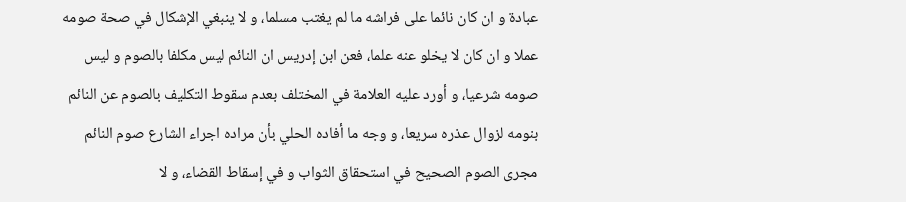عبادة و ان كان نائما على فراشه ما لم يغتب مسلما، و لا ينبغي الإشكال في صحة صومه عملا و ان كان لا يخلو عنه علما، فعن ابن إدريس ان النائم ليس مكلفا بالصوم و ليس صومه شرعيا، و أورد عليه العلامة في المختلف بعدم سقوط التكليف بالصوم عن النائم بنومه لزوال عذره سريعا، و وجه ما أفاده الحلي بأن مراده اجراء الشارع صوم النائم مجرى الصوم الصحيح في استحقاق الثواب و في إسقاط القضاء، و لا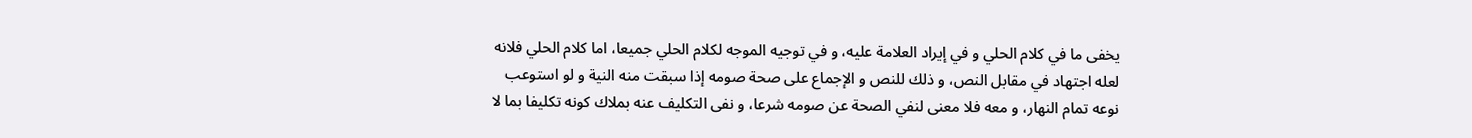يخفى ما في كلام الحلي و في إيراد العلامة عليه، و في توجيه الموجه لكلام الحلي جميعا، اما كلام الحلي فلانه لعله اجتهاد في مقابل النص، و ذلك للنص و الإجماع على صحة صومه إذا سبقت منه النية و لو استوعب نوعه تمام النهار، و معه فلا معنى لنفي الصحة عن صومه شرعا، و نفى التكليف عنه بملاك كونه تكليفا بما لا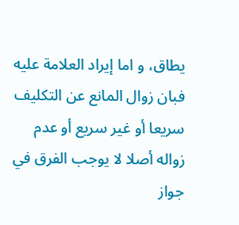يطاق، و اما إيراد العلامة عليه فبان زوال المانع عن التكليف سريعا أو غير سريع أو عدم زواله أصلا لا يوجب الفرق في جواز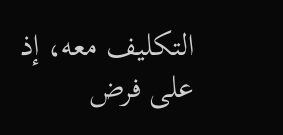التكليف معه، إذ على فرض